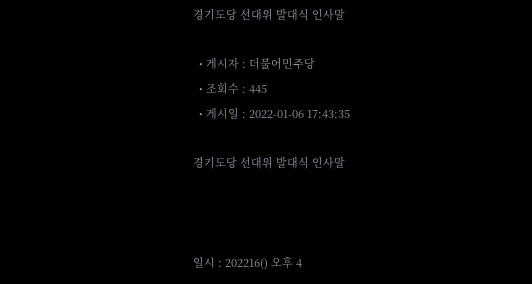경기도당 선대위 발대식 인사말

  • 게시자 : 더불어민주당
  • 조회수 : 445
  • 게시일 : 2022-01-06 17:43:35

경기도당 선대위 발대식 인사말



일시 : 202216() 오후 4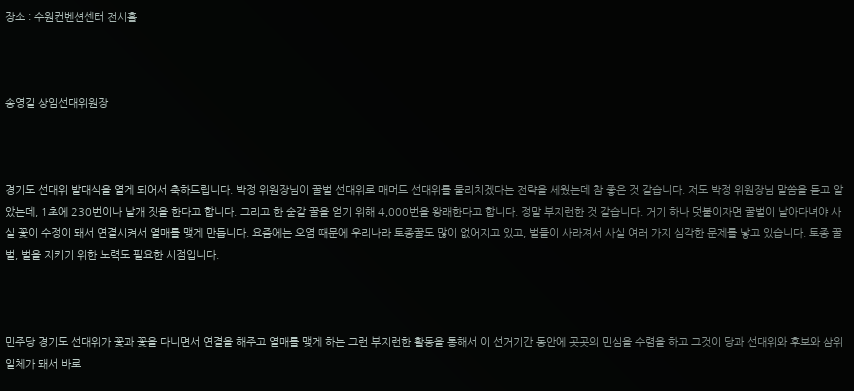장소 : 수원컨벤션센터 전시홀



송영길 상임선대위원장



경기도 선대위 발대식을 열게 되어서 축하드립니다. 박정 위원장님이 꿀벌 선대위로 매머드 선대위를 물리치겠다는 전략을 세웠는데 참 좋은 것 같습니다. 저도 박정 위원장님 말씀을 듣고 알았는데, 1초에 230번이나 날개 짓을 한다고 합니다. 그리고 한 숟갈 꿀을 얻기 위해 4,000번을 왕래한다고 합니다. 정말 부지런한 것 같습니다. 거기 하나 덧붙이자면 꿀벌이 날아다녀야 사실 꽃이 수정이 돼서 연결시켜서 열매를 맺게 만듭니다. 요즘에는 오염 때문에 우리나라 토종꿀도 많이 없어지고 있고, 벌들이 사라져서 사실 여러 가지 심각한 문제를 낳고 있습니다. 토종 꿀벌, 벌을 지키기 위한 노력도 필요한 시점입니다.



민주당 경기도 선대위가 꽃과 꽃을 다니면서 연결을 해주고 열매를 맺게 하는 그런 부지런한 활동을 통해서 이 선거기간 동안에 곳곳의 민심을 수렴을 하고 그것이 당과 선대위와 후보와 삼위일체가 돼서 바로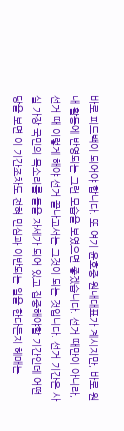바로 피드백이 되어야 합니다. 또 여기 윤호중 원내대표가 계시지만, 바로 원내 활동에 반영되는 그런 모습을 보였으면 좋겠습니다. 선거 때만이 아니라, 선거 때 이렇게 해야 선거 끝나고서는 그것이 되는 것입니다. 선거 기간은 사실 가장 국민의 목소리를 들을 자세가 되어 있고 집중해야할 기간인데 어떤 당을 보면 이 기간조차도 전혀 민심과 이반되는 일을 한다든지 헤매는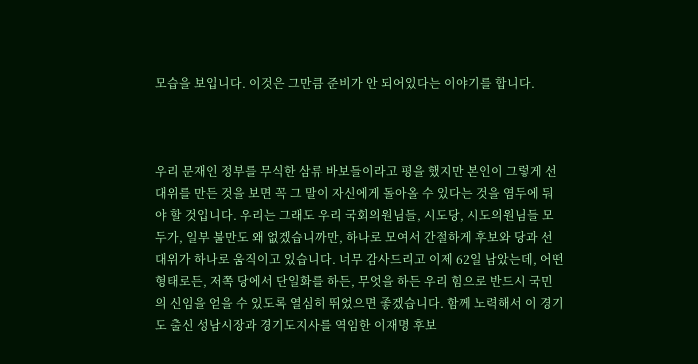모습을 보입니다. 이것은 그만큼 준비가 안 되어있다는 이야기를 합니다.



우리 문재인 정부를 무식한 삼류 바보들이라고 평을 했지만 본인이 그렇게 선대위를 만든 것을 보면 꼭 그 말이 자신에게 돌아올 수 있다는 것을 염두에 둬야 할 것입니다. 우리는 그래도 우리 국회의원님들, 시도당, 시도의원님들 모두가, 일부 불만도 왜 없겠습니까만, 하나로 모여서 간절하게 후보와 당과 선대위가 하나로 움직이고 있습니다. 너무 감사드리고 이제 62일 남았는데, 어떤 형태로든, 저쪽 당에서 단일화를 하든, 무엇을 하든 우리 힘으로 반드시 국민의 신임을 얻을 수 있도록 열심히 뛰었으면 좋겠습니다. 함께 노력해서 이 경기도 출신 성남시장과 경기도지사를 역임한 이재명 후보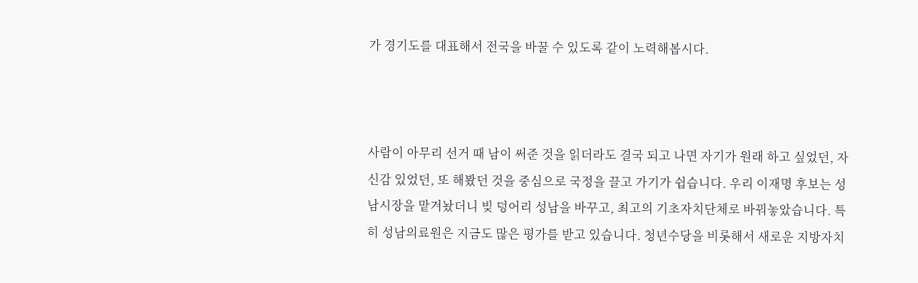가 경기도를 대표해서 전국을 바꿀 수 있도록 같이 노력해봅시다.



사람이 아무리 선거 때 남이 써준 것을 읽더라도 결국 되고 나면 자기가 원래 하고 싶었던, 자신감 있었던, 또 해봤던 것을 중심으로 국정을 끌고 가기가 쉽습니다. 우리 이재명 후보는 성남시장을 맡겨놨더니 빚 덩어리 성남을 바꾸고, 최고의 기초자치단체로 바꿔놓았습니다. 특히 성남의료원은 지금도 많은 평가를 받고 있습니다. 청년수당을 비롯해서 새로운 지방자치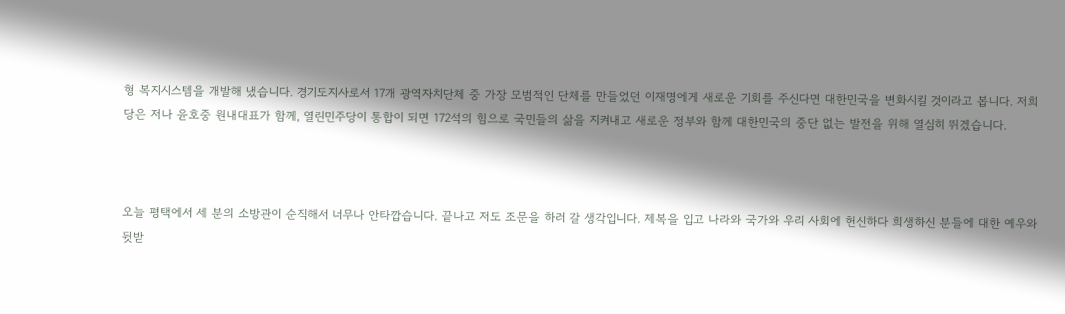형 복지시스템을 개발해 냈습니다. 경기도지사로서 17개 광역자치단체 중 가장 모범적인 단체를 만들었던 이재명에게 새로운 기회를 주신다면 대한민국을 변화시킬 것이라고 봅니다. 저희 당은 저나 윤호중 원내대표가 함께, 열린민주당이 통합이 되면 172석의 힘으로 국민들의 삶을 지켜내고 새로운 정부와 함께 대한민국의 중단 없는 발전을 위해 열심히 뛰겠습니다.



오늘 평택에서 세 분의 소방관이 순직해서 너무나 안타깝습니다. 끝나고 저도 조문을 하러 갈 생각입니다. 제복을 입고 나라와 국가와 우리 사회에 헌신하다 희생하신 분들에 대한 예우와 뒷받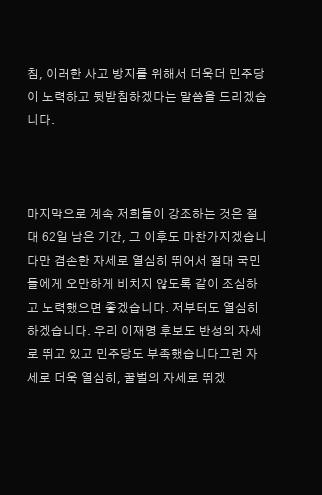침, 이러한 사고 방지를 위해서 더욱더 민주당이 노력하고 뒷받침하겠다는 말씀을 드리겠습니다.



마지막으로 계속 저희들이 강조하는 것은 절대 62일 남은 기간, 그 이후도 마찬가지겠습니다만 겸손한 자세로 열심히 뛰어서 절대 국민들에게 오만하게 비치지 않도록 같이 조심하고 노력했으면 좋겠습니다. 저부터도 열심히 하겠습니다. 우리 이재명 후보도 반성의 자세로 뛰고 있고 민주당도 부족했습니다그런 자세로 더욱 열심히, 꿀벌의 자세로 뛰겠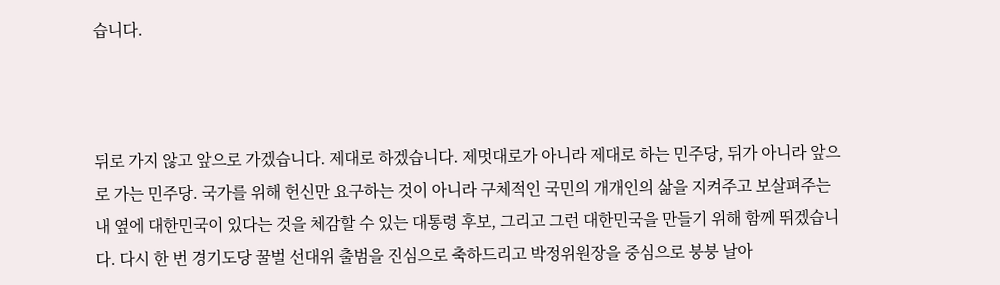습니다.



뒤로 가지 않고 앞으로 가겠습니다. 제대로 하겠습니다. 제멋대로가 아니라 제대로 하는 민주당, 뒤가 아니라 앞으로 가는 민주당. 국가를 위해 헌신만 요구하는 것이 아니라 구체적인 국민의 개개인의 삶을 지켜주고 보살펴주는 내 옆에 대한민국이 있다는 것을 체감할 수 있는 대통령 후보, 그리고 그런 대한민국을 만들기 위해 함께 뛰겠습니다. 다시 한 번 경기도당 꿀벌 선대위 출범을 진심으로 축하드리고 박정위원장을 중심으로 붕붕 날아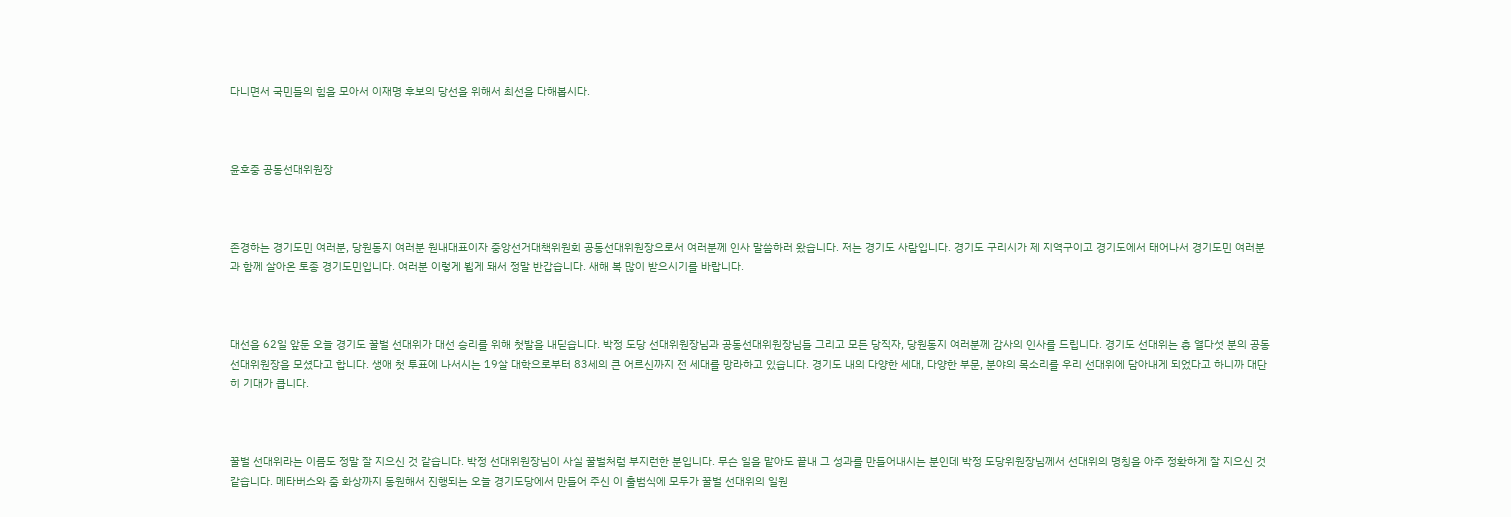다니면서 국민들의 힘을 모아서 이재명 후보의 당선을 위해서 최선을 다해봅시다.



윤호중 공동선대위원장



존경하는 경기도민 여러분, 당원동지 여러분 원내대표이자 중앙선거대책위원회 공동선대위원장으로서 여러분께 인사 말씀하러 왔습니다. 저는 경기도 사람입니다. 경기도 구리시가 제 지역구이고 경기도에서 태어나서 경기도민 여러분과 함께 살아온 토종 경기도민입니다. 여러분 이렇게 뵙게 돼서 정말 반갑습니다. 새해 복 많이 받으시기를 바랍니다.



대선을 62일 앞둔 오늘 경기도 꿀벌 선대위가 대선 승리를 위해 첫발을 내딛습니다. 박정 도당 선대위원장님과 공동선대위원장님들 그리고 모든 당직자, 당원동지 여러분께 감사의 인사를 드립니다. 경기도 선대위는 총 열다섯 분의 공동선대위원장을 모셨다고 합니다. 생애 첫 투표에 나서시는 19살 대학으로부터 83세의 큰 어르신까지 전 세대를 망라하고 있습니다. 경기도 내의 다양한 세대, 다양한 부문, 분야의 목소리를 우리 선대위에 담아내게 되었다고 하니까 대단히 기대가 큽니다.



꿀벌 선대위라는 이름도 정말 잘 지으신 것 같습니다. 박정 선대위원장님이 사실 꿀벌처럼 부지런한 분입니다. 무슨 일을 맡아도 끝내 그 성과를 만들어내시는 분인데 박정 도당위원장님께서 선대위의 명칭을 아주 정확하게 잘 지으신 것 같습니다. 메타버스와 줌 화상까지 동원해서 진행되는 오늘 경기도당에서 만들어 주신 이 출범식에 모두가 꿀벌 선대위의 일원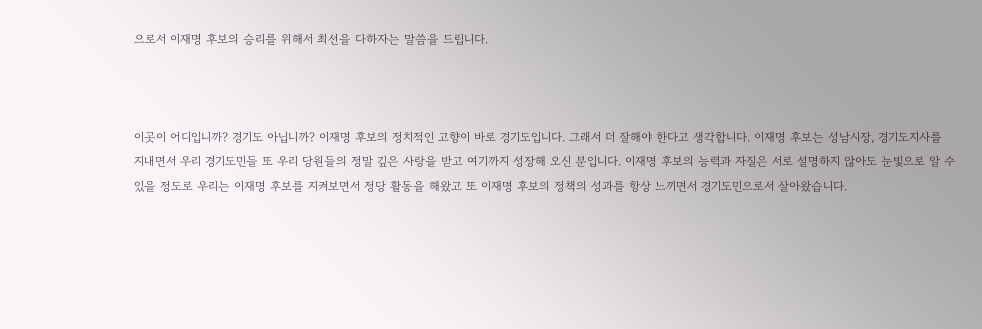으로서 이재명 후보의 승리를 위해서 최선을 다하자는 말씀을 드립니다.



이곳이 어디입니까? 경기도 아닙니까? 이재명 후보의 정치적인 고향이 바로 경기도입니다. 그래서 더 잘해야 한다고 생각합니다. 이재명 후보는 성남시장, 경기도지사를 지내면서 우리 경기도민들 또 우리 당원들의 정말 깊은 사랑을 받고 여기까지 성장해 오신 분입니다. 이재명 후보의 능력과 자질은 서로 설명하지 않아도 눈빛으로 알 수 있을 정도로 우리는 이재명 후보를 지켜보면서 정당 활동을 해왔고 또 이재명 후보의 정책의 성과를 항상 느끼면서 경기도민으로서 살아왔습니다.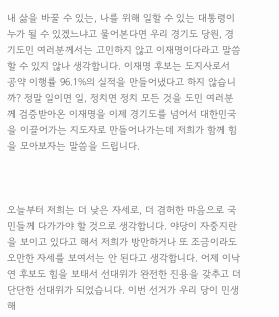내 삶을 바꿀 수 있는, 나를 위해 일할 수 있는 대통령이 누가 될 수 있겠느냐고 물어본다면 우리 경기도 당원, 경기도민 여러분께서는 고민하지 않고 이재명이다라고 말씀할 수 있지 않나 생각합니다. 이재명 후보는 도지사로서 공약 이행률 96.1%의 실적을 만들어냈다고 하지 않습니까? 정말 일이면 일, 정치면 정치 모든 것을 도민 여러분께 검증받아온 이재명을 이제 경기도를 넘어서 대한민국을 이끌어가는 지도자로 만들어나가는데 저희가 함께 힘을 모아보자는 말씀을 드립니다.



오늘부터 저희는 더 낮은 자세로, 더 겸허한 마음으로 국민들께 다가가야 할 것으로 생각합니다. 야당이 자중지란을 보이고 있다고 해서 저희가 방만하거나 또 조금이라도 오만한 자세를 보여서는 안 된다고 생각합니다. 어제 이낙연 후보도 힘을 보태서 선대위가 완전한 진용을 갖추고 더 단단한 선대위가 되었습니다. 이번 선거가 우리 당이 민생 해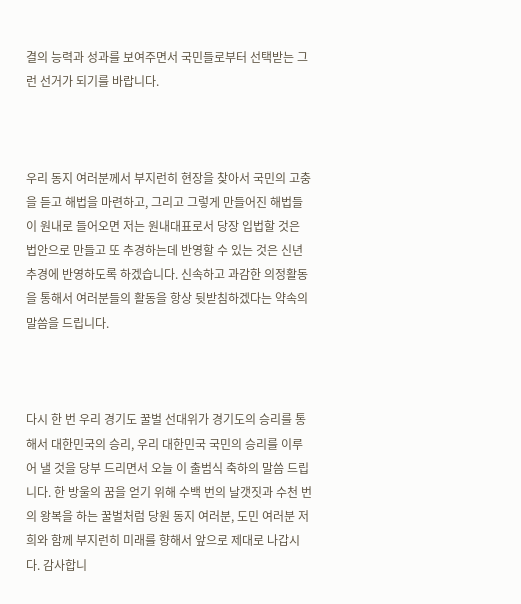결의 능력과 성과를 보여주면서 국민들로부터 선택받는 그런 선거가 되기를 바랍니다.



우리 동지 여러분께서 부지런히 현장을 찾아서 국민의 고충을 듣고 해법을 마련하고, 그리고 그렇게 만들어진 해법들이 원내로 들어오면 저는 원내대표로서 당장 입법할 것은 법안으로 만들고 또 추경하는데 반영할 수 있는 것은 신년 추경에 반영하도록 하겠습니다. 신속하고 과감한 의정활동을 통해서 여러분들의 활동을 항상 뒷받침하겠다는 약속의 말씀을 드립니다.



다시 한 번 우리 경기도 꿀벌 선대위가 경기도의 승리를 통해서 대한민국의 승리, 우리 대한민국 국민의 승리를 이루어 낼 것을 당부 드리면서 오늘 이 출범식 축하의 말씀 드립니다. 한 방울의 꿈을 얻기 위해 수백 번의 날갯짓과 수천 번의 왕복을 하는 꿀벌처럼 당원 동지 여러분, 도민 여러분 저희와 함께 부지런히 미래를 향해서 앞으로 제대로 나갑시다. 감사합니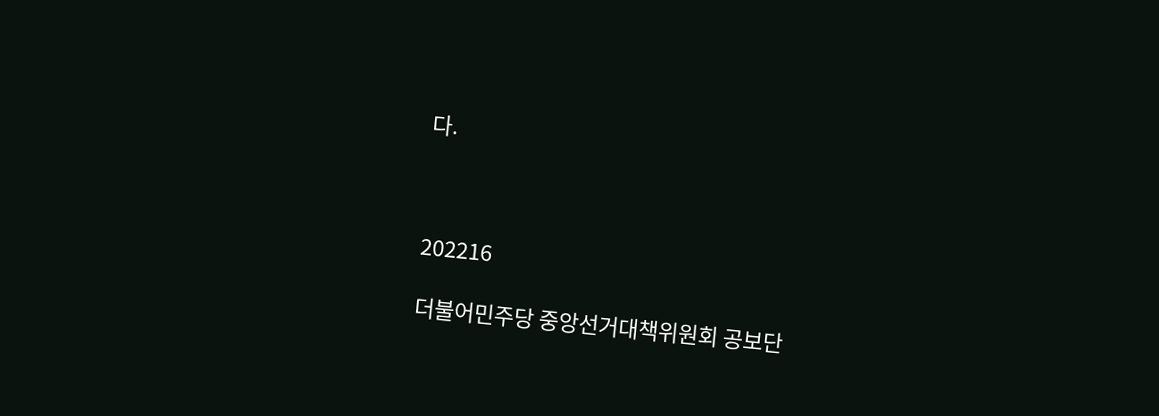다.



202216

더불어민주당 중앙선거대책위원회 공보단